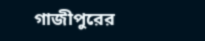গাজীপুরের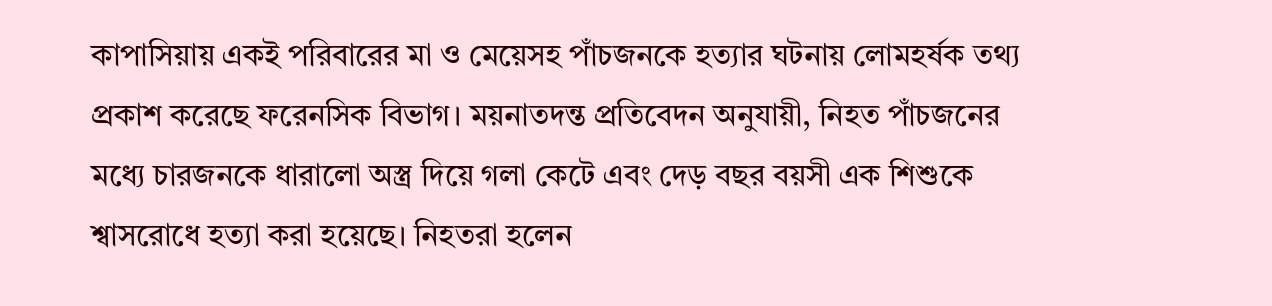কাপাসিয়ায় একই পরিবারের মা ও মেয়েসহ পাঁচজনকে হত্যার ঘটনায় লোমহর্ষক তথ্য প্রকাশ করেছে ফরেনসিক বিভাগ। ময়নাতদন্ত প্রতিবেদন অনুযায়ী, নিহত পাঁচজনের মধ্যে চারজনকে ধারালো অস্ত্র দিয়ে গলা কেটে এবং দেড় বছর বয়সী এক শিশুকে শ্বাসরোধে হত্যা করা হয়েছে। নিহতরা হলেন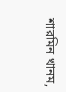শারমিন খানম,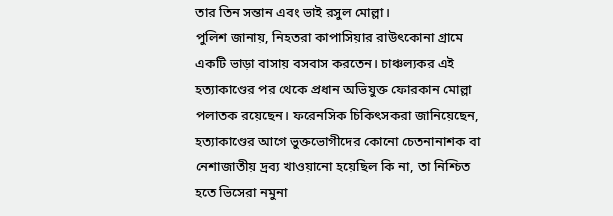তার তিন সন্তান এবং ভাই রসুল মোল্লা।
পুলিশ জানায়, নিহতরা কাপাসিয়ার রাউৎকোনা গ্রামে একটি ভাড়া বাসায় বসবাস করতেন। চাঞ্চল্যকর এই হত্যাকাণ্ডের পর থেকে প্রধান অভিযুক্ত ফোরকান মোল্লা পলাতক রয়েছেন। ফরেনসিক চিকিৎসকরা জানিয়েছেন, হত্যাকাণ্ডের আগে ভুক্তভোগীদের কোনো চেতনানাশক বা নেশাজাতীয় দ্রব্য খাওয়ানো হয়েছিল কি না, তা নিশ্চিত হতে ভিসেরা নমুনা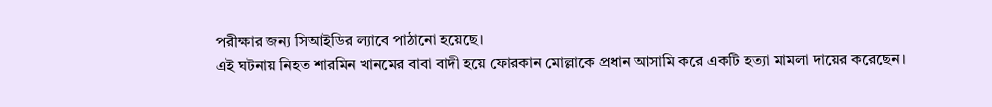পরীক্ষার জন্য সিআইডির ল্যাবে পাঠানো হয়েছে।
এই ঘটনায় নিহত শারমিন খানমের বাবা বাদী হয়ে ফোরকান মোল্লাকে প্রধান আসামি করে একটি হত্যা মামলা দায়ের করেছেন।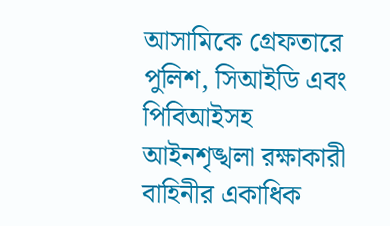আসামিকে গ্রেফতারে পুলিশ, সিআইডি এবং পিবিআইসহ আইনশৃঙ্খলা রক্ষাকারী বাহিনীর একাধিক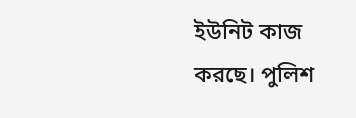ইউনিট কাজ করছে। পুলিশ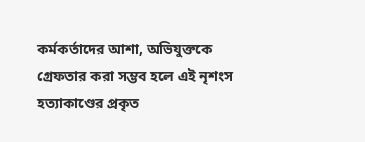কর্মকর্তাদের আশা, অভিযুক্তকে গ্রেফতার করা সম্ভব হলে এই নৃশংস হত্যাকাণ্ডের প্রকৃত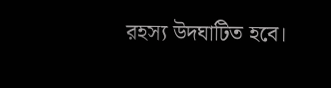রহস্য উদঘাটিত হবে।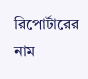রিপোর্টারের নাম